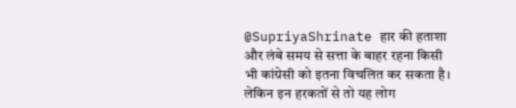@SupriyaShrinate हार की हताशा और लंबे समय से सत्ता के बाहर रहना किसी भी कांग्रेसी को इतना विचलित कर सकता है।
लेकिन इन हरकतों से तो यह लोग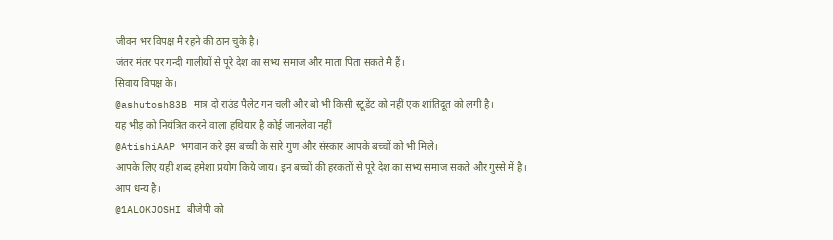जीवन भर विपक्ष मै रहने की ठान चुके है।
जंतर मंतर पर गन्दी गालीयों से पूरे देश का सभ्य समाज और माता पिता सकते मै हैं।
सिवाय विपक्ष के।
@ashutosh83B मात्र दो राउंड पैलेट गन चली और बो भी किसी स्टूडेंट को नहीं एक शांतिदूत को लगी है।
यह भीड़ को नियंत्रित करने वाला हथियार है कोई जानलेवा नहीं
@AtishiAAP भगवान करे इस बच्ची के सारे गुण और संस्कार आपके बच्चों को भी मिले।
आपके लिए यही शब्द हमेशा प्रयोग किये जाय। इन बच्चों की हरकतों से पूरे देश का सभ्य समाज सकते और गुस्से में है।
आप धन्य है।
@1ALOKJOSHI बीजेपी को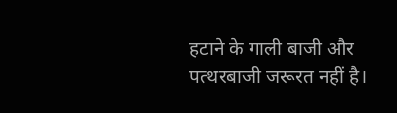हटाने के गाली बाजी और पत्थरबाजी जरूरत नहीं है।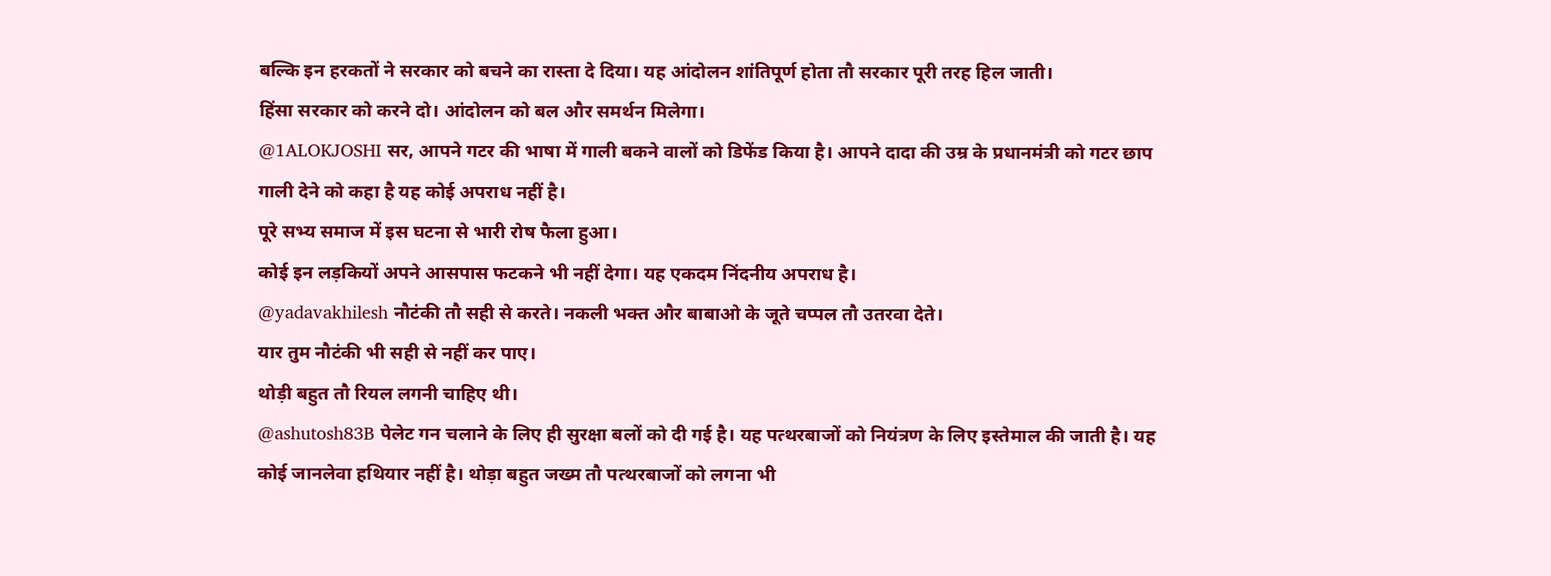बल्कि इन हरकतों ने सरकार को बचने का रास्ता दे दिया। यह आंदोलन शांतिपूर्ण होता तौ सरकार पूरी तरह हिल जाती।
हिंसा सरकार को करने दो। आंदोलन को बल और समर्थन मिलेगा।
@1ALOKJOSHI सर, आपने गटर की भाषा में गाली बकने वालों को डिफेंड किया है। आपने दादा की उम्र के प्रधानमंत्री को गटर छाप गाली देने को कहा है यह कोई अपराध नहीं है।
पूरे सभ्य समाज में इस घटना से भारी रोष फैला हुआ।
कोई इन लड़कियों अपने आसपास फटकने भी नहीं देगा। यह एकदम निंदनीय अपराध है।
@yadavakhilesh नौटंकी तौ सही से करते। नकली भक्त और बाबाओ के जूते चप्पल तौ उतरवा देते।
यार तुम नौटंकी भी सही से नहीं कर पाए।
थोड़ी बहुत तौ रियल लगनी चाहिए थी।
@ashutosh83B पेलेट गन चलाने के लिए ही सुरक्षा बलों को दी गई है। यह पत्थरबाजों को नियंत्रण के लिए इस्तेमाल की जाती है। यह कोई जानलेवा हथियार नहीं है। थोड़ा बहुत जख्म तौ पत्थरबाजों को लगना भी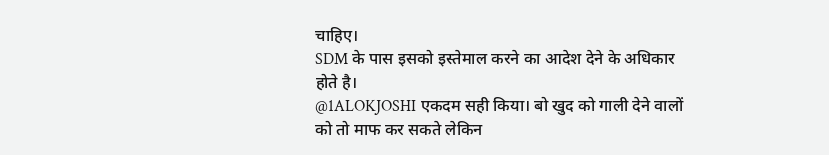चाहिए।
SDM के पास इसको इस्तेमाल करने का आदेश देने के अधिकार होते है।
@1ALOKJOSHI एकदम सही किया। बो खुद को गाली देने वालों को तो माफ कर सकते लेकिन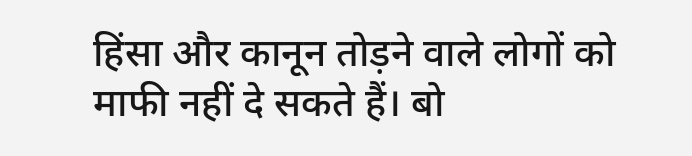हिंसा और कानून तोड़ने वाले लोगों को माफी नहीं दे सकते हैं। बो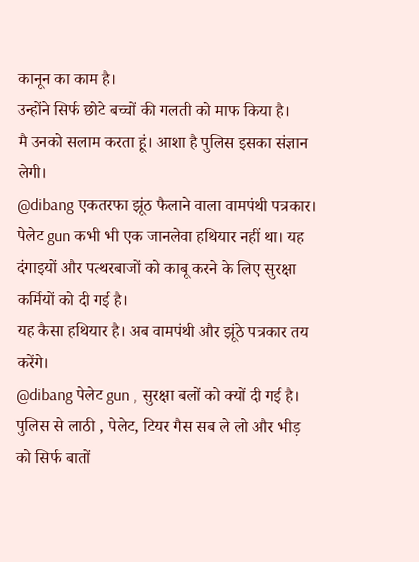कानून का काम है।
उन्होंने सिर्फ छोटे बच्चों की गलती को माफ किया है।
मै उनको सलाम करता हूं। आशा है पुलिस इसका संज्ञान लेगी।
@dibang एकतरफा झूंठ फैलाने वाला वामपंथी पत्रकार।
पेलेट gun कभी भी एक जानलेवा हथियार नहीं था। यह दंगाइयों और पत्थरबाजों को काबू करने के लिए सुरक्षा कर्मियों को दी गई है।
यह कैसा हथियार है। अब वामपंथी और झूंठे पत्रकार तय करेंगे।
@dibang पेलेट gun , सुरक्षा बलों को क्यों दी गई है।
पुलिस से लाठी , पेलेट, टियर गैस सब ले लो और भीड़ को सिर्फ बातों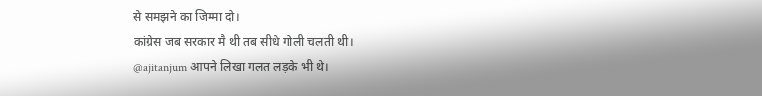से समझने का जिम्मा दो।
कांग्रेस जब सरकार मै थी तब सीधे गोली चलती थी।
@ajitanjum आपने लिखा गलत लड़के भी थे।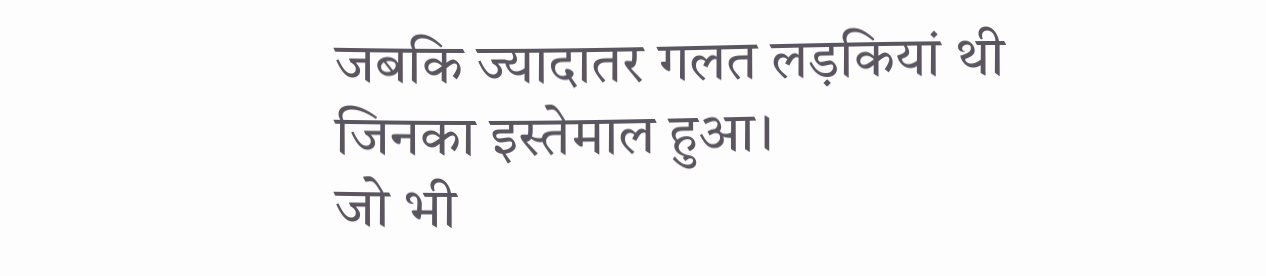जबकि ज्यादातर गलत लड़कियां थी जिनका इस्तेमाल हुआ।
जो भी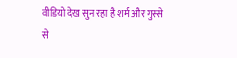वीडियो देख सुन रहा है शर्म और गुस्से से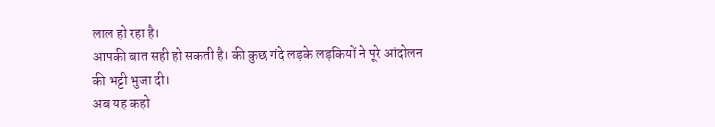लाल हो रहा है।
आपकी बात सही हो सकती है। की कुछ गंदे लड़के लड़कियों ने पूरे आंदोलन की भट्टी भुजा दी।
अब यह कहो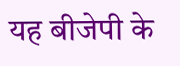यह बीजेपी के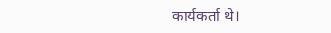कार्यकर्ता थे।